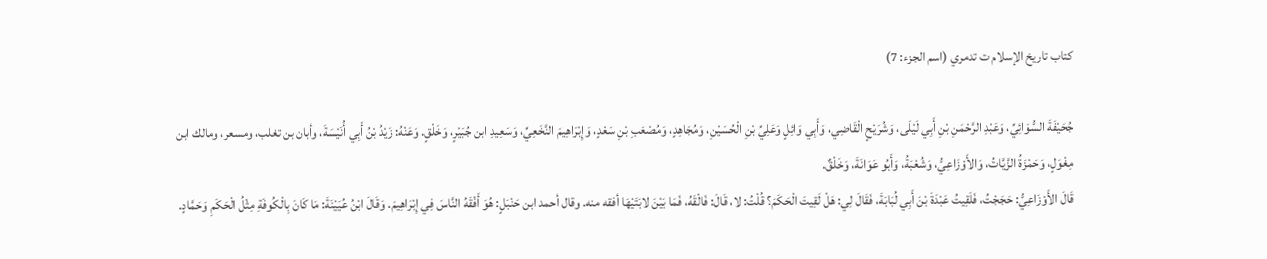كتاب تاريخ الإسلام ت تدمري (اسم الجزء: 7)

جُحَيْفَةَ السُّوَائِيِّ، وَعَبْدِ الرَّحْمَنِ بْنِ أَبِي لَيْلَى، وَشُرَيْحٍ الْقَاضِي، وَأَبِي وَائِلٍ وَعَلِيِّ بْنِ الْحُسَيْنِ، وَمُجَاهِدٍ، وَمُصْعَبِ بْنِ سَعْدٍ، وَإِبْرَاهِيمَ النَّخَعِيِّ، وَسَعِيدِ ابن جُبَيْرٍ، وَخَلْقٍ. وَعَنْهُ: زَيْدُ بْنُ أَبِي أُنَيْسَةَ، وأبان بن تغلب، ومسعر، ومالك ابن مِغْوَلٍ، وَحَمْزَةُ الزَّيَّاتُ، وَالأَوْزَاعِيُّ، وَشُعْبَةُ، وَأَبُو عَوَانَةَ، وَخَلْقٌ.
قَالَ الأَوْزَاعِيُّ: حَجَجْتُ، فَلَقِيتُ عَبْدَةَ بْنَ أَبِي لُبَابَةَ، فَقَالَ لِي: هَلْ لَقِيتَ الْحَكَمَ؟ قُلْتُ: لا، قَالَ: فَالْقَهُ، فَمَا بَيْنَ لابَتَيْهَا أفقه منه. وقال أحمد ابن حَنْبَلٍ: هُوَ أَفْقَهُ النَّاسَ فِي إِبْرَاهِيمَ. وَقَالَ ابْنُ عُيَيْنَةَ: مَا كَانَ بِالْكُوفَةِ مِثْلُ الْحَكَمِ وَحَمَّادٍ.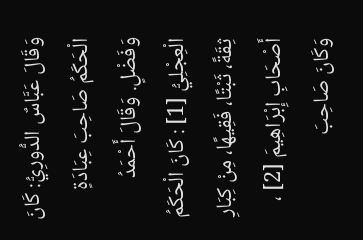وَقَالَ عَبَّاسٌ الدُّورِيُّ: كَانَ الْحَكَمُ صَاحِبَ عِبَادَةٍ وَفَضْلٍ. وَقَالَ أَحْمَدُ الْعِجْلِيُّ [1] : كَانَ الْحَكَمُ ثِقَةً، ثَبْتًا، فَقِيهًا، مِنْ كِبَارِ أَصْحَابِ إِبْرَاهِيمَ [2] ، وَكَانَ صَاحِبَ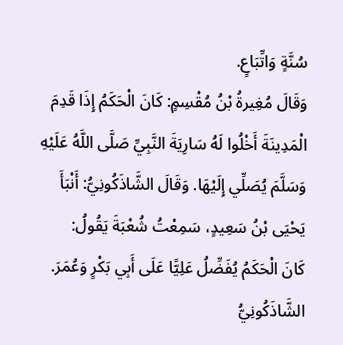سُنَّةٍ وَاتِّبَاعٍ.
وَقَالَ مُغِيرةُ بْنُ مُقْسِمٍ: كَانَ الْحَكَمُ إِذَا قَدِمَ الْمَدِينَةَ أَخْلُوا لَهُ سَارِيَةَ النَّبِيِّ صَلَّى اللَّهُ عَلَيْهِ وَسَلَّمَ يُصَلِّي إِلَيْهَا. وَقَالَ الشَّاذَكُونِيُّ: أَنْبَأَ يَحْيَى بْنُ سَعِيدٍ، سَمِعْتُ شُعْبَةَ يَقُولُ:
كَانَ الْحَكَمُ يُفَضِّلُ عَلِيًّا عَلَى أَبِي بَكْرٍ وَعُمَرَ. الشَّاذَكُونِيُّ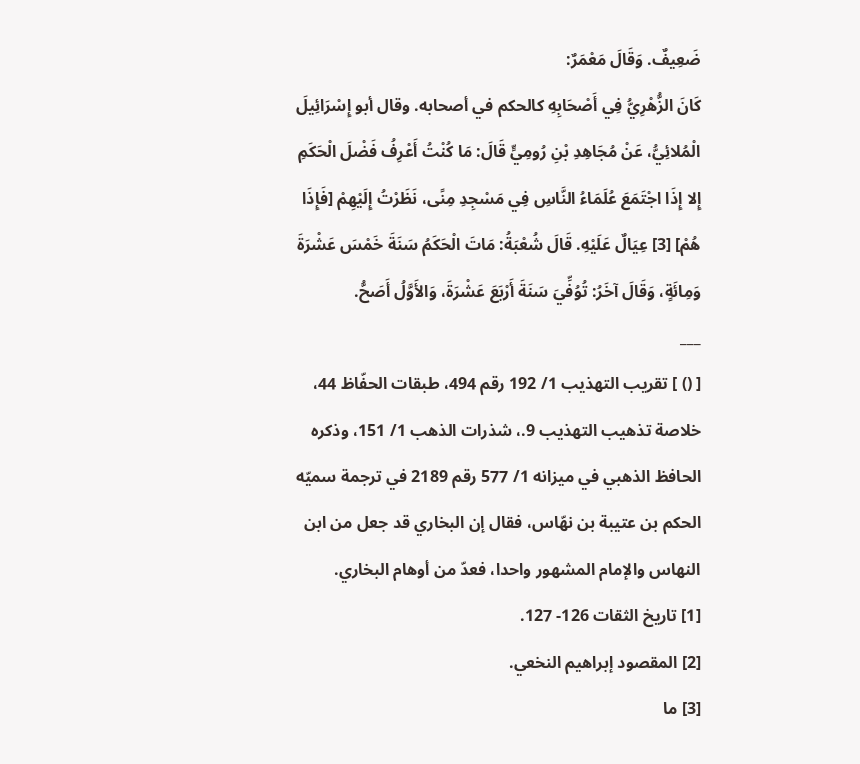ضَعِيفٌ. وَقَالَ مَعْمَرٌ:
كَانَ الزُّهْرِيُّ فِي أَصْحَابِهِ كالحكم في أصحابه. وقال أبو إِسْرَائِيلَ الْمُلائِيُّ، عَنْ مُجَاهِدِ بْنِ رُومِيٍّ قَالَ: مَا كُنْتُ أَعْرِفُ فَضْلَ الْحَكَمِ إِلا إِذَا اجْتَمَعَ عُلَمَاءُ النَّاسِ فِي مَسْجِدِ مِنًى، نَظَرْتُ إِلَيْهِمْ [فَإِذَا هُمْ] [3] عِيَالٌ عَلَيْهِ. قَالَ شُعْبَةُ: مَاتَ الْحَكَمُ سَنَةَ خَمْسَ عَشْرَةَ وَمِائَةٍ، وَقَالَ آخَرُ: تُوُفِّيَ سَنَةَ أَرْبَعَ عَشْرَةَ، وَالأَوَّلُ أَصَحُّ.
___
[ () ] تقريب التهذيب 1/ 192 رقم 494، طبقات الحفّاظ 44، خلاصة تذهيب التهذيب 9.، شذرات الذهب 1/ 151، وذكره الحافظ الذهبي في ميزانه 1/ 577 رقم 2189 في ترجمة سميّه الحكم بن عتيبة بن نهّاس، فقال إن البخاري قد جعل من ابن النهاس والإمام المشهور واحدا، فعدّ من أوهام البخاري.
[1] تاريخ الثقات 126- 127.
[2] المقصود إبراهيم النخعي.
[3] ما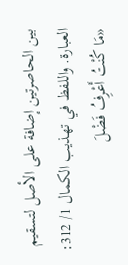بين الحاصرتين إضافة على الأصل لتسقيم العبارة. واللفظ في تهذيب الكمال 1/ 312:
«مَا كُنْتُ أَعْرِفُ فَضْلَ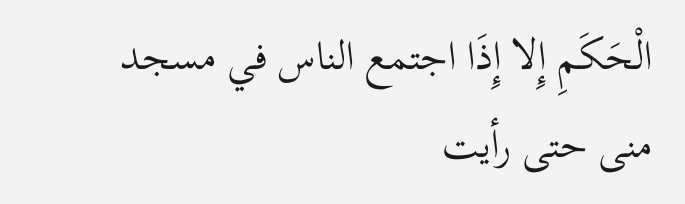الْحَكَمِ إِلا إِذَا اجتمع الناس في مسجد منى حتى رأيت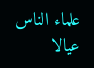علماء الناس عيالا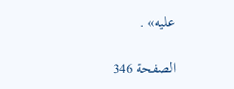عليه» .

الصفحة 346